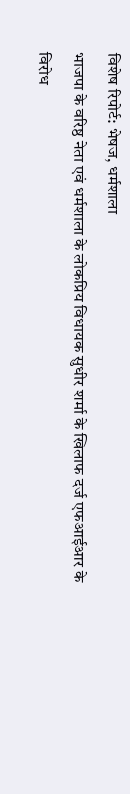विशेष रिपोर्ट: भेषज, धर्मशाला
भाजपा के वरिष्ठ नेता एवं धर्मशाला के लोकप्रिय विधायक सुधीर शर्मा के खिलाफ दर्ज एफआईआर के विरोध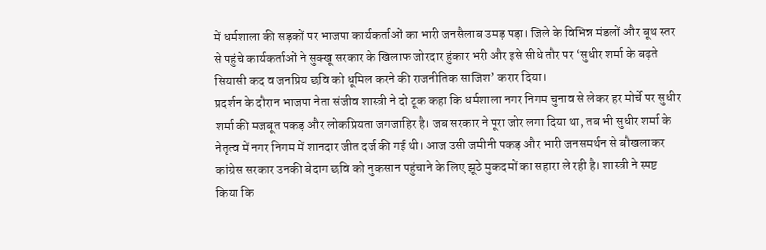में धर्मशाला की सड़कों पर भाजपा कार्यकर्ताओं का भारी जनसैलाब उमड़ पड़ा। जिले के विभिन्न मंडलों और बूथ स्तर से पहुंचे कार्यकर्ताओं ने सुक्खू सरकार के खिलाफ जोरदार हुंकार भरी और इसे सीधे तौर पर ‘सुधीर शर्मा के बढ़ते सियासी कद व जनप्रिय छवि को धूमिल करने की राजनीतिक साजिश’ करार दिया।
प्रदर्शन के दौरान भाजपा नेता संजीव शास्त्री ने दो टूक कहा कि धर्मशाला नगर निगम चुनाव से लेकर हर मोर्चे पर सुधीर शर्मा की मजबूत पकड़ और लोकप्रियता जगजाहिर है। जब सरकार ने पूरा जोर लगा दिया था, तब भी सुधीर शर्मा के नेतृत्व में नगर निगम में शानदार जीत दर्ज की गई थी। आज उसी जमीनी पकड़ और भारी जनसमर्थन से बौखलाकर कांग्रेस सरकार उनकी बेदाग छवि को नुकसान पहुंचाने के लिए झूठे मुकदमों का सहारा ले रही है। शास्त्री ने स्पष्ट किया कि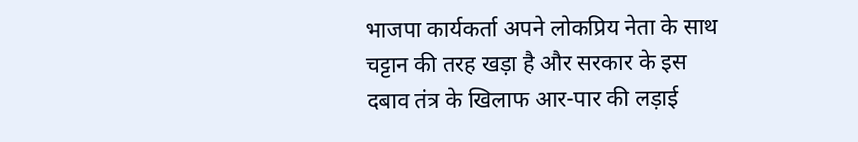भाजपा कार्यकर्ता अपने लोकप्रिय नेता के साथ चट्टान की तरह खड़ा है और सरकार के इस दबाव तंत्र के खिलाफ आर-पार की लड़ाई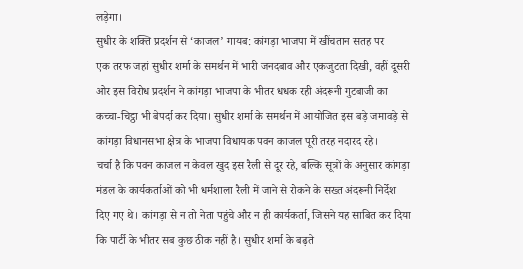लड़ेगा।
सुधीर के शक्ति प्रदर्शन से ‘काजल’ गायब: कांगड़ा भाजपा में खींचतान सतह पर
एक तरफ जहां सुधीर शर्मा के समर्थन में भारी जनदबाव और एकजुटता दिखी, वहीं दूसरी ओर इस विरोध प्रदर्शन ने कांगड़ा भाजपा के भीतर धधक रही अंदरूनी गुटबाजी का कच्चा-चिट्ठा भी बेपर्दा कर दिया। सुधीर शर्मा के समर्थन में आयोजित इस बड़े जमावड़े से कांगड़ा विधानसभा क्षेत्र के भाजपा विधायक पवन काजल पूरी तरह नदारद रहे।
चर्चा है कि पवन काजल न केवल खुद इस रैली से दूर रहे, बल्कि सूत्रों के अनुसार कांगड़ा मंडल के कार्यकर्ताओं को भी धर्मशाला रैली में जाने से रोकने के सख्त अंदरूनी निर्देश दिए गए थे। कांगड़ा से न तो नेता पहुंचे और न ही कार्यकर्ता, जिसने यह साबित कर दिया कि पार्टी के भीतर सब कुछ ठीक नहीं है। सुधीर शर्मा के बढ़ते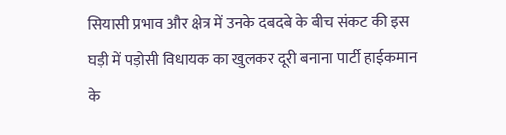सियासी प्रभाव और क्षेत्र में उनके दबदबे के बीच संकट की इस घड़ी में पड़ोसी विधायक का खुलकर दूरी बनाना पार्टी हाईकमान के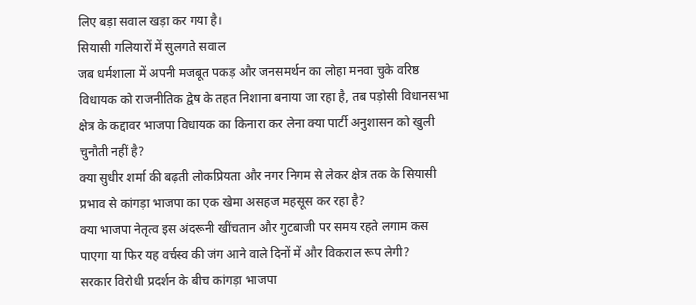लिए बड़ा सवाल खड़ा कर गया है।
सियासी गलियारों में सुलगते सवाल
जब धर्मशाला में अपनी मजबूत पकड़ और जनसमर्थन का लोहा मनवा चुके वरिष्ठ विधायक को राजनीतिक द्वेष के तहत निशाना बनाया जा रहा है, तब पड़ोसी विधानसभा क्षेत्र के कद्दावर भाजपा विधायक का किनारा कर लेना क्या पार्टी अनुशासन को खुली चुनौती नहीं है?
क्या सुधीर शर्मा की बढ़ती लोकप्रियता और नगर निगम से लेकर क्षेत्र तक के सियासी प्रभाव से कांगड़ा भाजपा का एक खेमा असहज महसूस कर रहा है?
क्या भाजपा नेतृत्व इस अंदरूनी खींचतान और गुटबाजी पर समय रहते लगाम कस पाएगा या फिर यह वर्चस्व की जंग आने वाले दिनों में और विकराल रूप लेगी?
सरकार विरोधी प्रदर्शन के बीच कांगड़ा भाजपा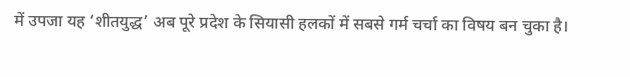में उपजा यह ‘शीतयुद्ध’ अब पूरे प्रदेश के सियासी हलकों में सबसे गर्म चर्चा का विषय बन चुका है।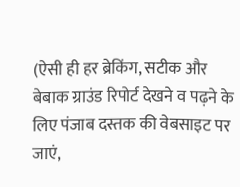(ऐसी ही हर ब्रेकिंग, सटीक और बेबाक ग्राउंड रिपोर्ट देखने व पढ़ने के लिए पंजाब दस्तक की वेबसाइट पर जाएं,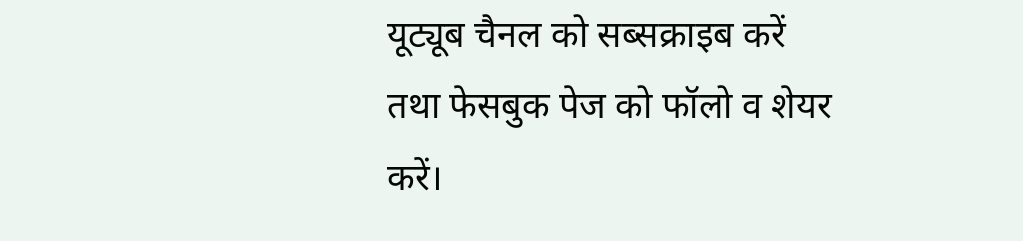यूट्यूब चैनल को सब्सक्राइब करें तथा फेसबुक पेज को फॉलो व शेयर करें।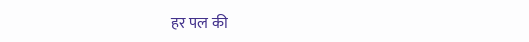हर पल की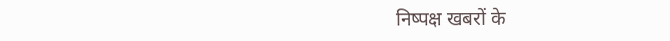निष्पक्ष खबरों के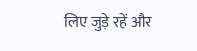लिए जुड़े रहें और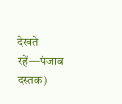देखते रहें—पंजाब दस्तक)